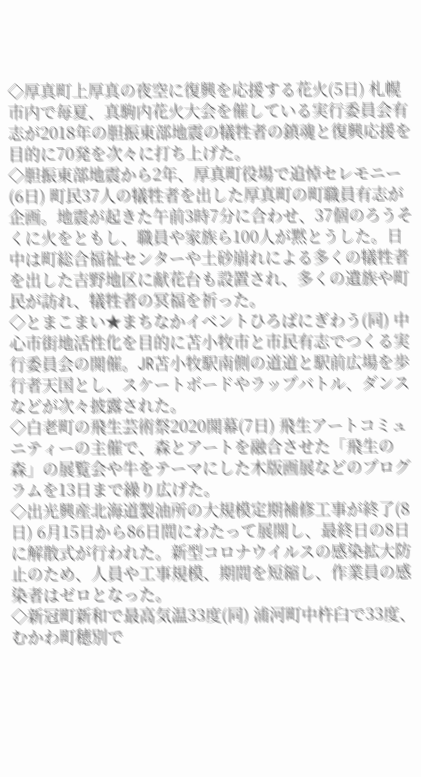◇厚真町上厚真の夜空に復興を応援する花火(5日) 札幌市内で毎夏、真駒内花火大会を催している実行委員会有志が2018年の胆振東部地震の犠牲者の鎮魂と復興応援を目的に70発を次々に打ち上げた。
◇胆振東部地震から2年、厚真町役場で追悼セレモニー(6日) 町民37人の犠牲者を出した厚真町の町職員有志が企画。地震が起きた午前3時7分に合わせ、37個のろうそくに火をともし、職員や家族ら100人が黙とうした。日中は町総合福祉センターや土砂崩れによる多くの犠牲者を出した吉野地区に献花台も設置され、多くの遺族や町民が訪れ、犠牲者の冥福を祈った。
◇とまこまい★まちなかイベントひろばにぎわう(同) 中心市街地活性化を目的に苫小牧市と市民有志でつくる実行委員会の開催。JR苫小牧駅南側の道道と駅前広場を歩行者天国とし、スケートボードやラップバトル、ダンスなどが次々披露された。
◇白老町の飛生芸術祭2020開幕(7日) 飛生アートコミュニティーの主催で、森とアートを融合させた「飛生の森」の展覧会や牛をテーマにした木版画展などのプログラムを13日まで繰り広げた。
◇出光興産北海道製油所の大規模定期補修工事が終了(8日) 6月15日から86日間にわたって展開し、最終日の8日に解散式が行われた。新型コロナウイルスの感染拡大防止のため、人員や工事規模、期間を短縮し、作業員の感染者はゼロとなった。
◇新冠町新和で最高気温33度(同) 浦河町中杵臼で33度、むかわ町穂別で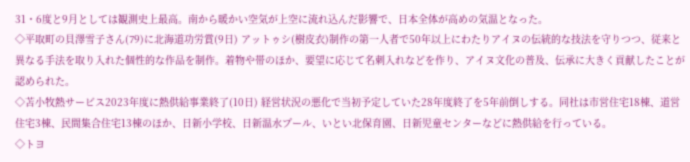31・6度と9月としては観測史上最高。南から暖かい空気が上空に流れ込んだ影響で、日本全体が高めの気温となった。
◇平取町の貝澤雪子さん(79)に北海道功労賞(9日) アットゥシ(樹皮衣)制作の第一人者で50年以上にわたりアイヌの伝統的な技法を守りつつ、従来と異なる手法を取り入れた個性的な作品を制作。着物や帯のほか、要望に応じて名刺入れなどを作り、アイヌ文化の普及、伝承に大きく貢献したことが認められた。
◇苫小牧熱サービス2023年度に熱供給事業終了(10日) 経営状況の悪化で当初予定していた28年度終了を5年前倒しする。同社は市営住宅18棟、道営住宅3棟、民間集合住宅13棟のほか、日新小学校、日新温水プール、いとい北保育園、日新児童センターなどに熱供給を行っている。
◇トヨ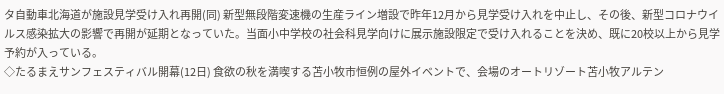タ自動車北海道が施設見学受け入れ再開(同) 新型無段階変速機の生産ライン増設で昨年12月から見学受け入れを中止し、その後、新型コロナウイルス感染拡大の影響で再開が延期となっていた。当面小中学校の社会科見学向けに展示施設限定で受け入れることを決め、既に20校以上から見学予約が入っている。
◇たるまえサンフェスティバル開幕(12日) 食欲の秋を満喫する苫小牧市恒例の屋外イベントで、会場のオートリゾート苫小牧アルテン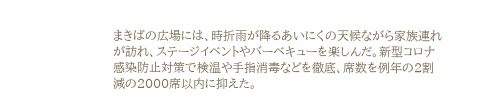まきばの広場には、時折雨が降るあいにくの天候ながら家族連れが訪れ、ステージイベントやバーベキューを楽しんだ。新型コロナ感染防止対策で検温や手指消毒などを徹底、席数を例年の2割減の2000席以内に抑えた。